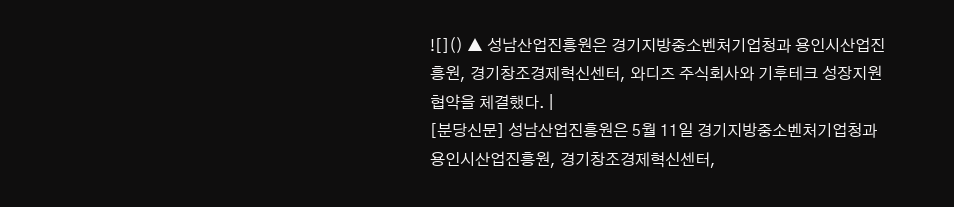![]() ▲ 성남산업진흥원은 경기지방중소벤처기업청과 용인시산업진흥원, 경기창조경제혁신센터, 와디즈 주식회사와 기후테크 성장지원 협약을 체결했다. |
[분당신문] 성남산업진흥원은 5월 11일 경기지방중소벤처기업청과 용인시산업진흥원, 경기창조경제혁신센터,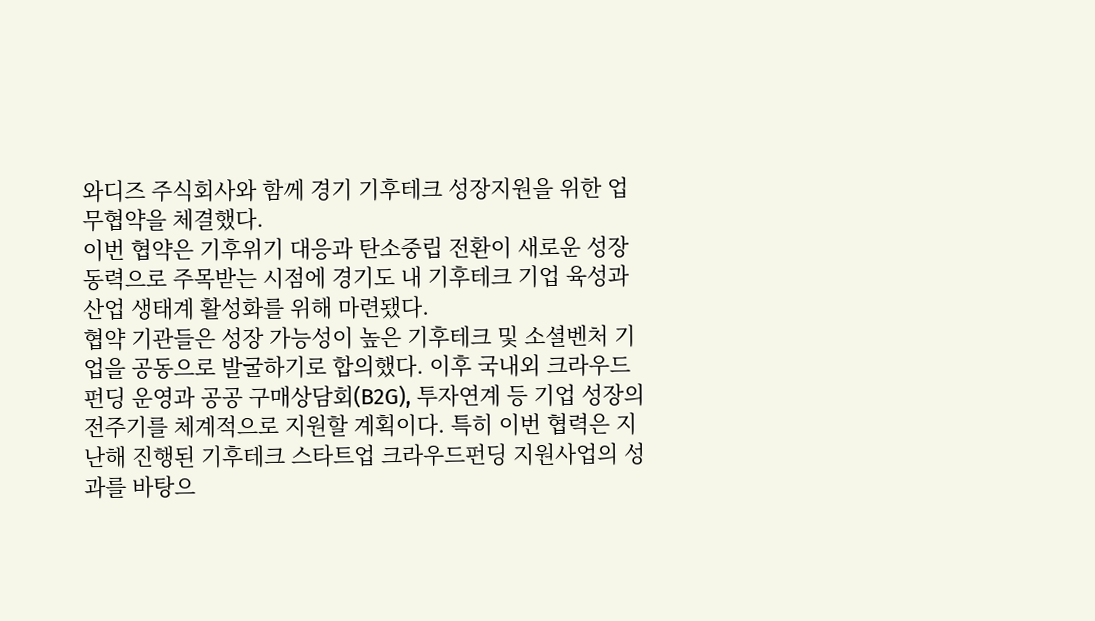와디즈 주식회사와 함께 경기 기후테크 성장지원을 위한 업무협약을 체결했다.
이번 협약은 기후위기 대응과 탄소중립 전환이 새로운 성장 동력으로 주목받는 시점에 경기도 내 기후테크 기업 육성과 산업 생태계 활성화를 위해 마련됐다.
협약 기관들은 성장 가능성이 높은 기후테크 및 소셜벤처 기업을 공동으로 발굴하기로 합의했다. 이후 국내외 크라우드펀딩 운영과 공공 구매상담회(B2G), 투자연계 등 기업 성장의 전주기를 체계적으로 지원할 계획이다. 특히 이번 협력은 지난해 진행된 기후테크 스타트업 크라우드펀딩 지원사업의 성과를 바탕으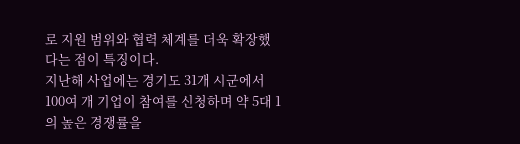로 지원 범위와 협력 체계를 더욱 확장했다는 점이 특징이다.
지난해 사업에는 경기도 31개 시군에서 100여 개 기업이 참여를 신청하며 약 5대 1의 높은 경쟁률을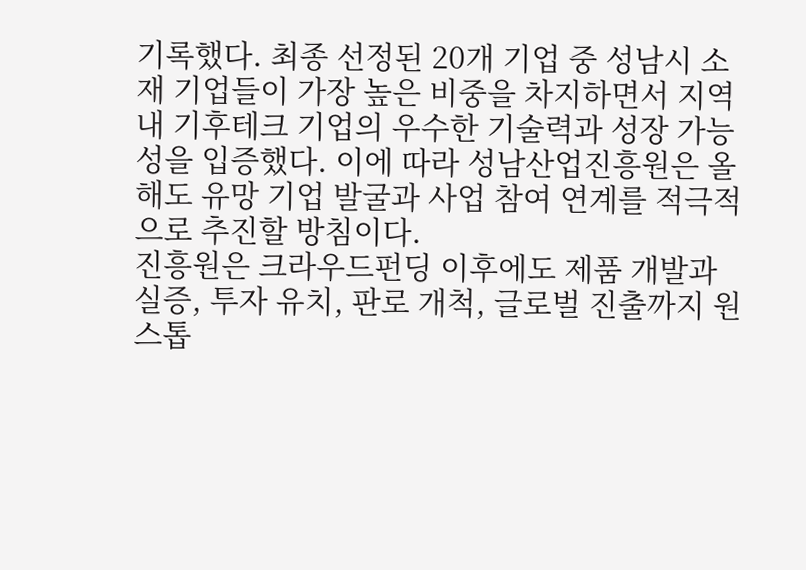기록했다. 최종 선정된 20개 기업 중 성남시 소재 기업들이 가장 높은 비중을 차지하면서 지역 내 기후테크 기업의 우수한 기술력과 성장 가능성을 입증했다. 이에 따라 성남산업진흥원은 올해도 유망 기업 발굴과 사업 참여 연계를 적극적으로 추진할 방침이다.
진흥원은 크라우드펀딩 이후에도 제품 개발과 실증, 투자 유치, 판로 개척, 글로벌 진출까지 원스톱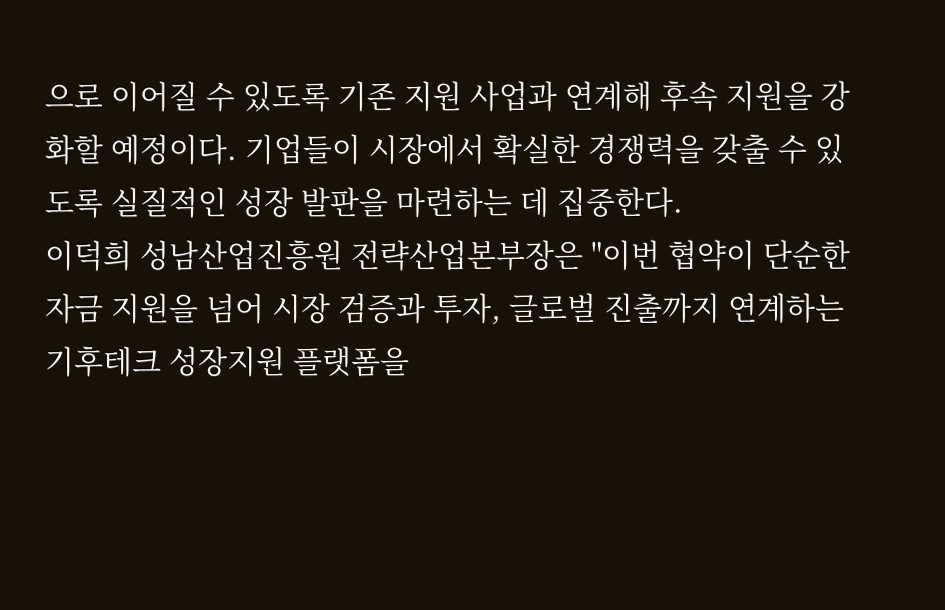으로 이어질 수 있도록 기존 지원 사업과 연계해 후속 지원을 강화할 예정이다. 기업들이 시장에서 확실한 경쟁력을 갖출 수 있도록 실질적인 성장 발판을 마련하는 데 집중한다.
이덕희 성남산업진흥원 전략산업본부장은 "이번 협약이 단순한 자금 지원을 넘어 시장 검증과 투자, 글로벌 진출까지 연계하는 기후테크 성장지원 플랫폼을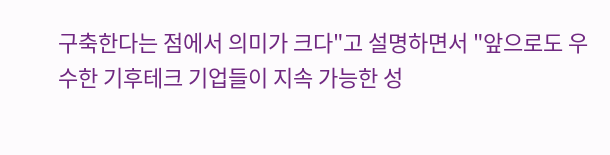구축한다는 점에서 의미가 크다"고 설명하면서 "앞으로도 우수한 기후테크 기업들이 지속 가능한 성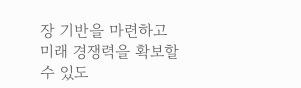장 기반을 마련하고 미래 경쟁력을 확보할 수 있도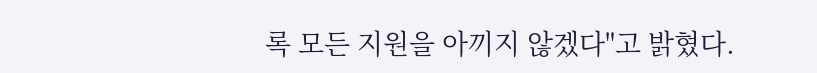록 모든 지원을 아끼지 않겠다"고 밝혔다.